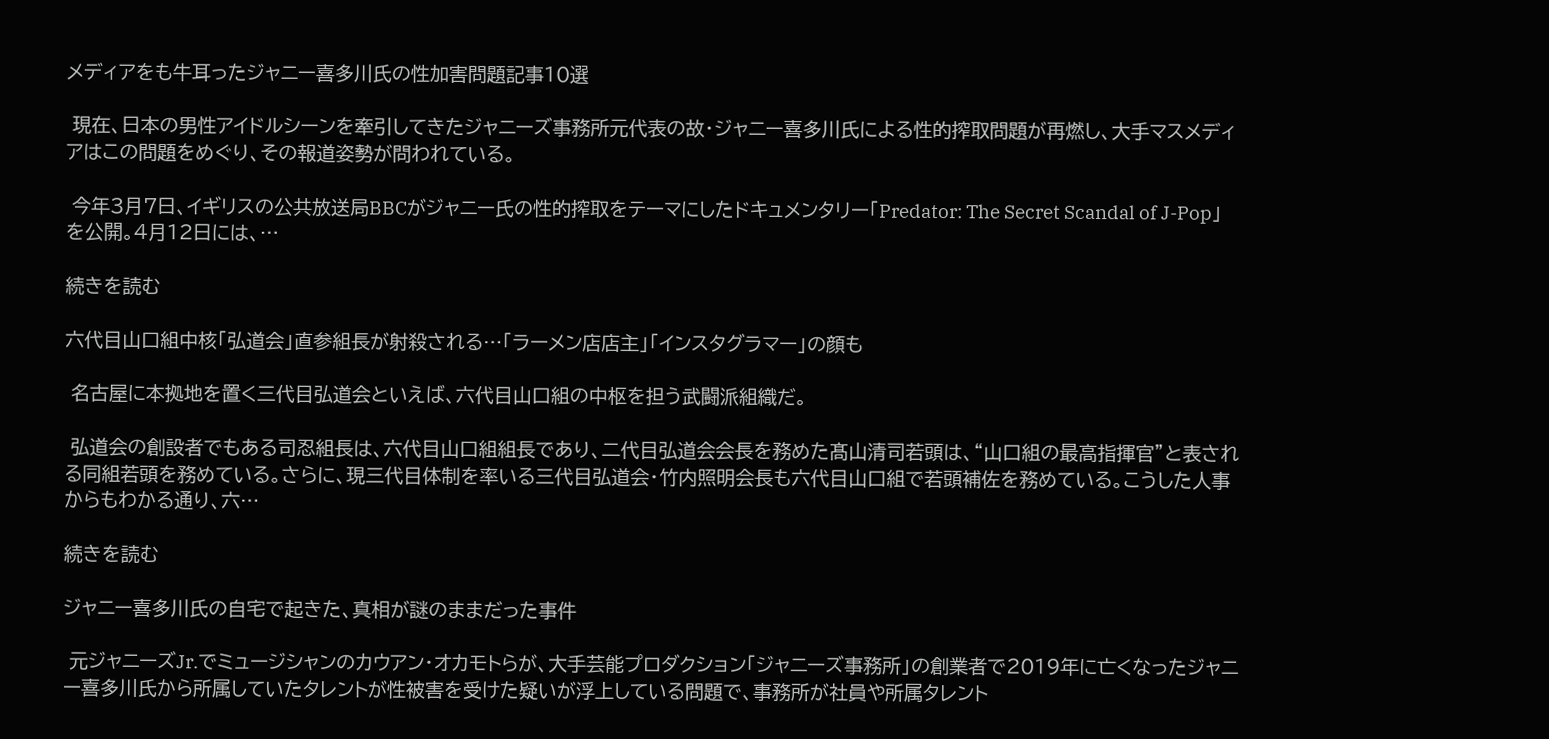メディアをも牛耳ったジャニー喜多川氏の性加害問題記事10選

 現在、日本の男性アイドルシーンを牽引してきたジャニーズ事務所元代表の故・ジャニー喜多川氏による性的搾取問題が再燃し、大手マスメディアはこの問題をめぐり、その報道姿勢が問われている。

 今年3月7日、イギリスの公共放送局BBCがジャニー氏の性的搾取をテーマにしたドキュメンタリー「Predator: The Secret Scandal of J-Pop」を公開。4月12日には、…

続きを読む

六代目山口組中核「弘道会」直参組長が射殺される…「ラーメン店店主」「インスタグラマー」の顔も

 名古屋に本拠地を置く三代目弘道会といえば、六代目山口組の中枢を担う武闘派組織だ。

 弘道会の創設者でもある司忍組長は、六代目山口組組長であり、二代目弘道会会長を務めた髙山清司若頭は、“山口組の最高指揮官”と表される同組若頭を務めている。さらに、現三代目体制を率いる三代目弘道会・竹内照明会長も六代目山口組で若頭補佐を務めている。こうした人事からもわかる通り、六…

続きを読む

ジャニー喜多川氏の自宅で起きた、真相が謎のままだった事件

 元ジャニーズJr.でミュージシャンのカウアン・オカモトらが、大手芸能プロダクション「ジャニーズ事務所」の創業者で2019年に亡くなったジャニー喜多川氏から所属していたタレントが性被害を受けた疑いが浮上している問題で、事務所が社員や所属タレント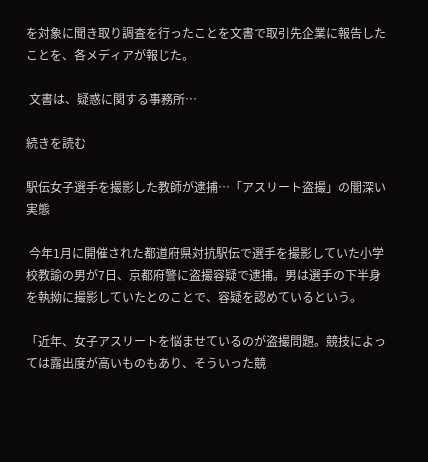を対象に聞き取り調査を行ったことを文書で取引先企業に報告したことを、各メディアが報じた。

 文書は、疑惑に関する事務所…

続きを読む

駅伝女子選手を撮影した教師が逮捕…「アスリート盗撮」の闇深い実態

 今年1月に開催された都道府県対抗駅伝で選手を撮影していた小学校教諭の男が7日、京都府警に盗撮容疑で逮捕。男は選手の下半身を執拗に撮影していたとのことで、容疑を認めているという。

「近年、女子アスリートを悩ませているのが盗撮問題。競技によっては露出度が高いものもあり、そういった競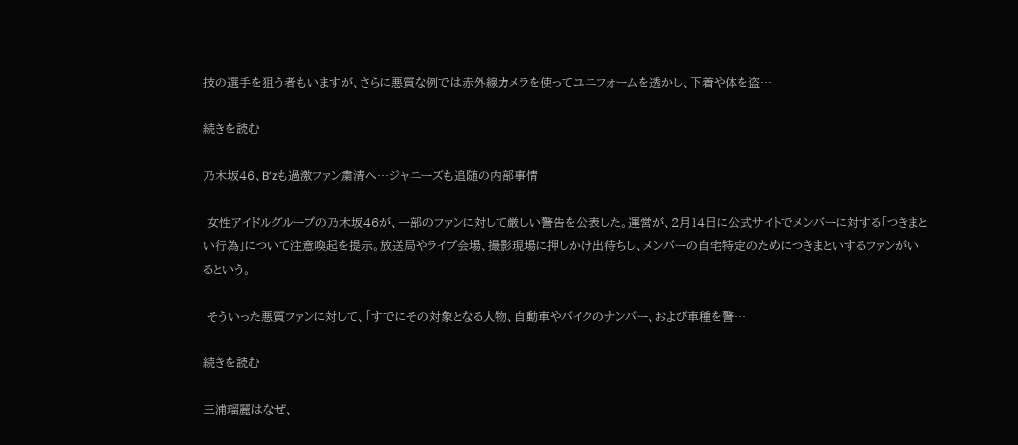技の選手を狙う者もいますが、さらに悪質な例では赤外線カメラを使ってユニフォームを透かし、下着や体を盗…

続きを読む

乃木坂46、B’zも過激ファン粛清へ…ジャニーズも追随の内部事情

 女性アイドルグループの乃木坂46が、一部のファンに対して厳しい警告を公表した。運営が、2月14日に公式サイトでメンバーに対する「つきまとい行為」について注意喚起を提示。放送局やライブ会場、撮影現場に押しかけ出待ちし、メンバーの自宅特定のためにつきまといするファンがいるという。

 そういった悪質ファンに対して、「すでにその対象となる人物、自動車やバイクのナンバー、および車種を警…

続きを読む

三浦瑠麗はなぜ、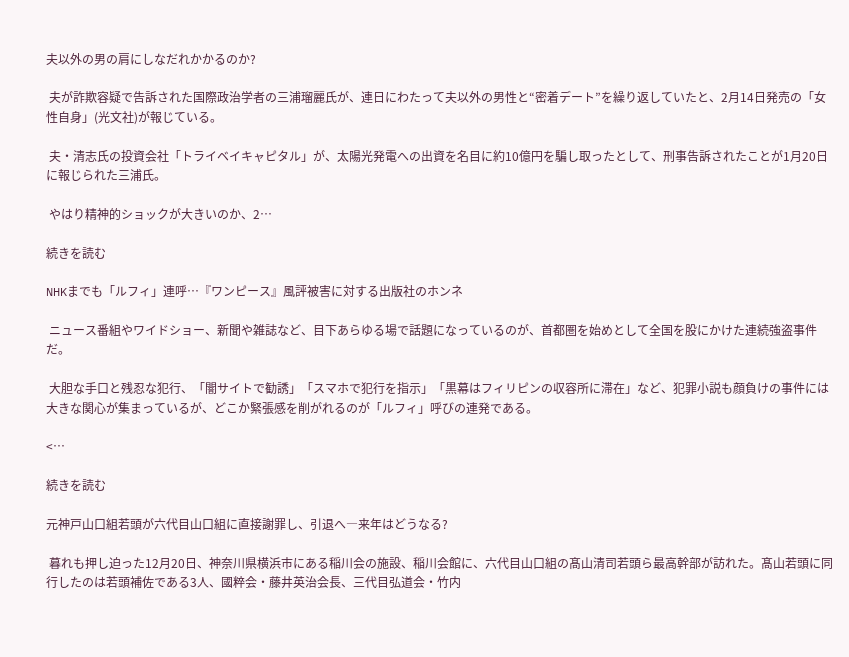夫以外の男の肩にしなだれかかるのか?

 夫が詐欺容疑で告訴された国際政治学者の三浦瑠麗氏が、連日にわたって夫以外の男性と“密着デート”を繰り返していたと、2月14日発売の「女性自身」(光文社)が報じている。

 夫・清志氏の投資会社「トライベイキャピタル」が、太陽光発電への出資を名目に約10億円を騙し取ったとして、刑事告訴されたことが1月20日に報じられた三浦氏。

 やはり精神的ショックが大きいのか、2…

続きを読む

NHKまでも「ルフィ」連呼…『ワンピース』風評被害に対する出版社のホンネ

 ニュース番組やワイドショー、新聞や雑誌など、目下あらゆる場で話題になっているのが、首都圏を始めとして全国を股にかけた連続強盗事件だ。

 大胆な手口と残忍な犯行、「闇サイトで勧誘」「スマホで犯行を指示」「黒幕はフィリピンの収容所に滞在」など、犯罪小説も顔負けの事件には大きな関心が集まっているが、どこか緊張感を削がれるのが「ルフィ」呼びの連発である。

<…

続きを読む

元神戸山口組若頭が六代目山口組に直接謝罪し、引退へ―来年はどうなる?

 暮れも押し迫った12月20日、神奈川県横浜市にある稲川会の施設、稲川会館に、六代目山口組の髙山清司若頭ら最高幹部が訪れた。髙山若頭に同行したのは若頭補佐である3人、國粹会・藤井英治会長、三代目弘道会・竹内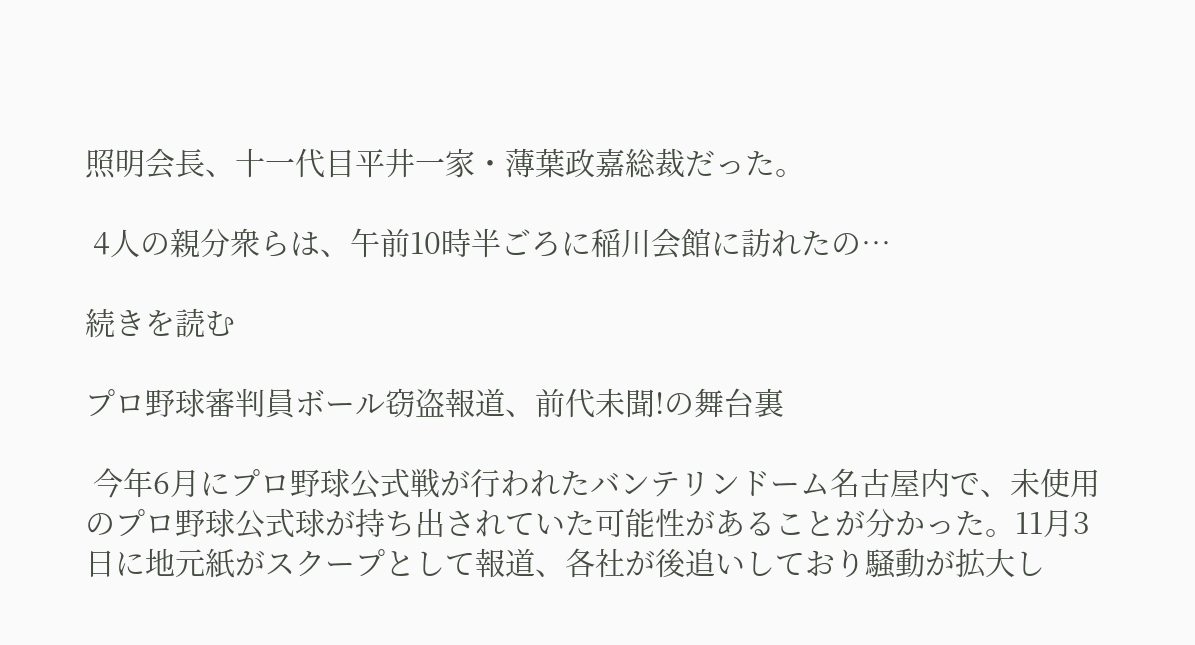照明会長、十一代目平井一家・薄葉政嘉総裁だった。

 4人の親分衆らは、午前10時半ごろに稲川会館に訪れたの…

続きを読む

プロ野球審判員ボール窃盗報道、前代未聞!の舞台裏

 今年6月にプロ野球公式戦が行われたバンテリンドーム名古屋内で、未使用のプロ野球公式球が持ち出されていた可能性があることが分かった。11月3日に地元紙がスクープとして報道、各社が後追いしており騒動が拡大し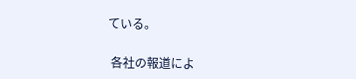ている。

 各社の報道によ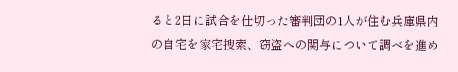ると2日に試合を仕切った審判団の1人が住む兵庫県内の自宅を家宅捜索、窃盗への関与について調べを進め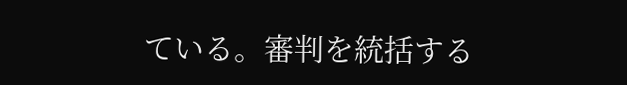ている。審判を統括する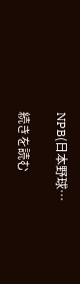NPB(日本野球…

続きを読む